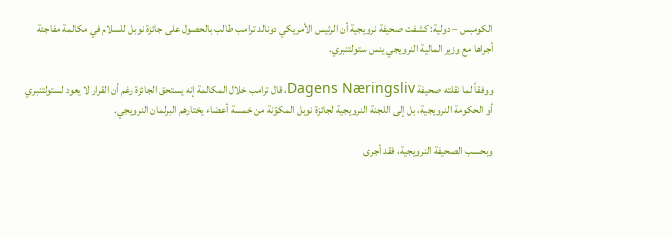الكومبس – دولية: كشفت صحيفة نرويجية أن الرئيس الأمريكي دونالد ترامب طالب بالحصول على جائزة نوبل للسلام في مكالمة مفاجئة أجراها مع وزير المالية النرويجي ينس ستولتنبري.

ووفقاً لما نقلته صحيفة Dagens Næringsliv، قال ترامب خلال المكالمة إنه يستحق الجائزة رغم أن القرار لا يعود لستولتنبري أو الحكومة النرويجية، بل إلى اللجنة النرويجية لجائزة نوبل المكوّنة من خمسة أعضاء يختارهم البرلمان النرويجي.

وبحسب الصحيفة النرويجية، فقد أجرى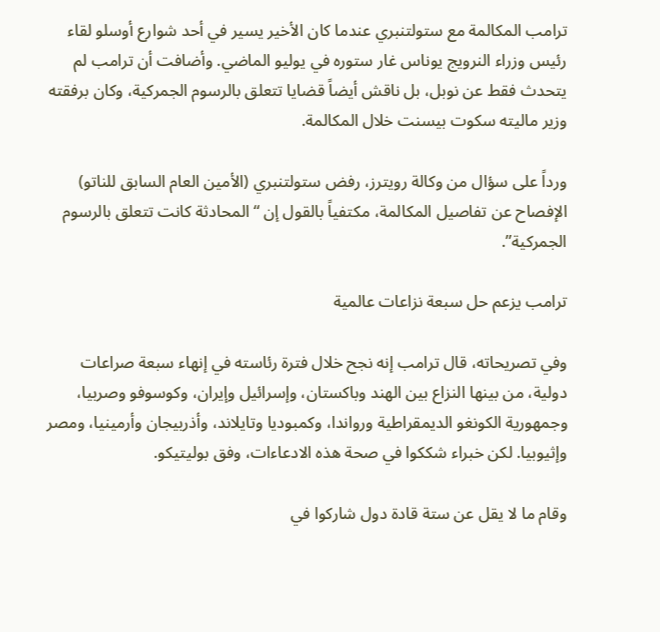ترامب المكالمة مع ستولتنبري عندما كان الأخير يسير في أحد شوارع أوسلو لقاء رئيس وزراء النرويج يوناس غار ستوره في يوليو الماضي. وأضافت أن ترامب لم يتحدث فقط عن نوبل، بل ناقش أيضاً قضايا تتعلق بالرسوم الجمركية، وكان برفقته وزير ماليته سكوت بيسنت خلال المكالمة.

ورداً على سؤال من وكالة رويترز، رفض ستولتنبري (الأمين العام السابق للناتو) الإفصاح عن تفاصيل المكالمة، مكتفياً بالقول إن “المحادثة كانت تتعلق بالرسوم الجمركية”.

ترامب يزعم حل سبعة نزاعات عالمية

وفي تصريحاته، قال ترامب إنه نجح خلال فترة رئاسته في إنهاء سبعة صراعات دولية، من بينها النزاع بين الهند وباكستان، وإسرائيل وإيران، وكوسوفو وصربيا، وجمهورية الكونغو الديمقراطية ورواندا، وكمبوديا وتايلاند، وأذربيجان وأرمينيا، ومصر وإثيوبيا. لكن خبراء شككوا في صحة هذه الادعاءات، وفق بوليتيكو.

وقام ما لا يقل عن ستة قادة دول شاركوا في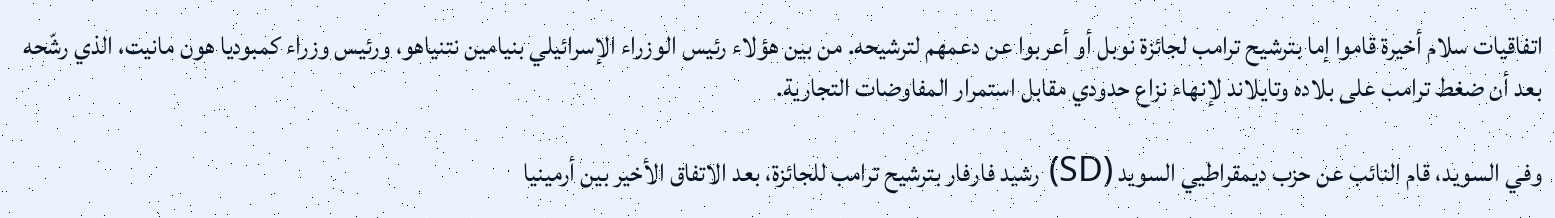اتفاقيات سلام أخيرة قاموا إما بترشيح ترامب لجائزة نوبل أو أعربوا عن دعمهم لترشيحه. من بين هؤلاء رئيس الوزراء الإسرائيلي بنيامين نتنياهو، ورئيس وزراء كمبوديا هون مانيت، الذي رشّحه بعد أن ضغط ترامب على بلاده وتايلاند لإنهاء نزاع حدودي مقابل استمرار المفاوضات التجارية.

وفي السويد، قام النائب عن حزب ديمقراطيي السويد (SD) رشيد فارفار بترشيح ترامب للجائزة، بعد الاتفاق الأخير بين أرمينيا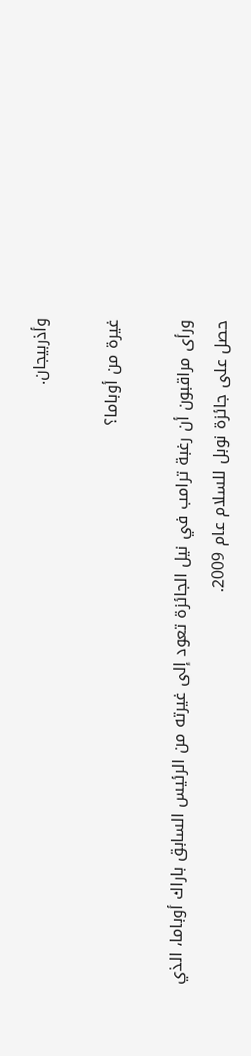وأذربيجان.

غيرة من أوباما؟

ورأى مراقبون أن رغبة ترامب في نيل الجائزة تعود إلى غيرته من الرئيس السابق باراك أوباما، الذي حصل على جائزة نوبل للسلام عام 2009.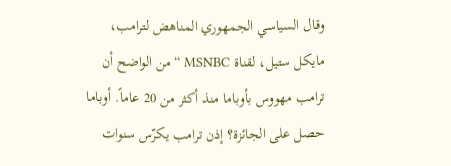وقال السياسي الجمهوري المناهض لترامب، مايكل ستيل، لقناة MSNBC “من الواضح أن ترامب مهووس بأوباما منذ أكثر من 20 عاماً. أوباما حصل على الجائزة؟ إذن ترامب يكرّس سنوات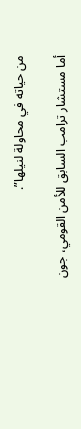من حياته في محاولة لنيلها”.

أما مستشار ترامب السابق للأمن القومي، جون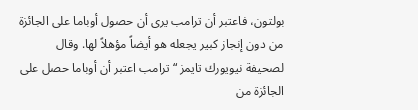بولتون، فاعتبر أن ترامب يرى أن حصول أوباما على الجائزة من دون إنجاز كبير يجعله هو أيضاً مؤهلاً لها. وقال لصحيفة نيويورك تايمز “ترامب اعتبر أن أوباما حصل على الجائزة من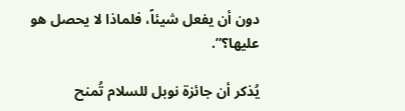دون أن يفعل شيئاً، فلماذا لا يحصل هو عليها؟”.

يُذكر أن جائزة نوبل للسلام تُمنح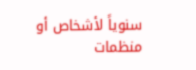سنوياً لأشخاص أو منظمات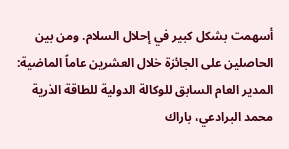أسهمت بشكل كبير في إحلال السلام. ومن بين الحاصلين على الجائزة خلال العشرين عاماً الماضية: المدير العام السابق للوكالة الدولية للطاقة الذرية محمد البرادعي، باراك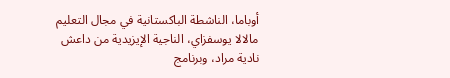أوباما، الناشطة الباكستانية في مجال التعليم مالالا يوسفزاي، الناجية الإيزيدية من داعش نادية مراد، وبرنامج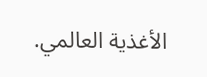الأغذية العالمي.